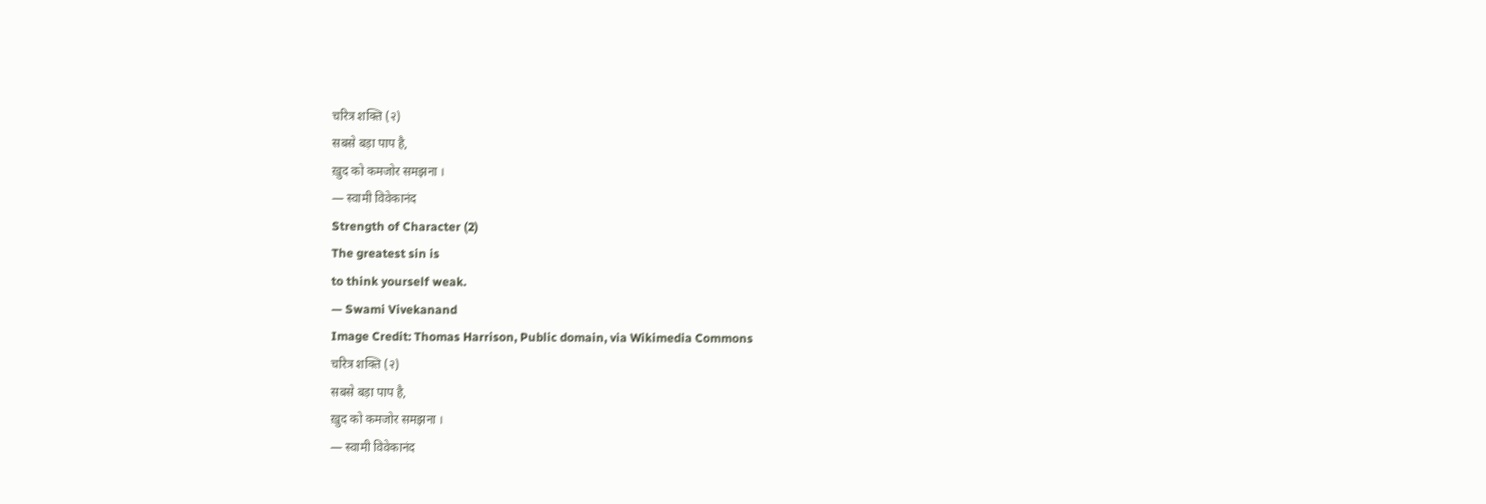चरित्र शक्ति (२)
सबसे बड़ा पाप है,
ख़ुद को कमजोर समझना ।
— स्वामी विवेकानंद
Strength of Character (2)
The greatest sin is
to think yourself weak.
— Swami Vivekanand
Image Credit: Thomas Harrison, Public domain, via Wikimedia Commons
चरित्र शक्ति (२)
सबसे बड़ा पाप है,
ख़ुद को कमजोर समझना ।
— स्वामी विवेकानंद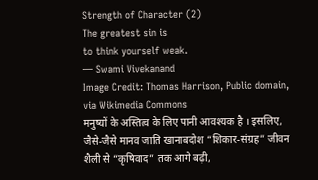Strength of Character (2)
The greatest sin is
to think yourself weak.
— Swami Vivekanand
Image Credit: Thomas Harrison, Public domain, via Wikimedia Commons
मनुष्यों के अस्तित्व के लिए पानी आवश्यक है । इसलिए, जैसे-जैसे मानव जाति खानाबदोश “शिकार-संग्रह” जीवन शैली से “कृषिवाद” तक आगे बढ़ी,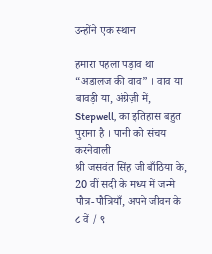उन्होंने एक स्थान

हमारा पहला पड़ाव था “अडालज की वाव” । वाव या बावड़ी या, अंग्रेज़ी में, Stepwell, का इतिहास बहुत पुराना है । पानी को संचय करनेवाली
श्री जसवंत सिंह जी बाँठिया के, 20 वीं सदी के मध्य में जन्मे पौत्र-पौत्रियाँ, अपने जीवन के ८ वें / ९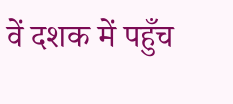वें दशक में पहुँच